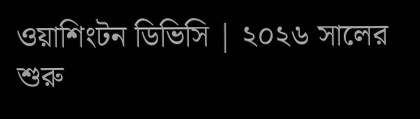ওয়াশিংটন ডিভিসি | ২০২৬ সালের শুরু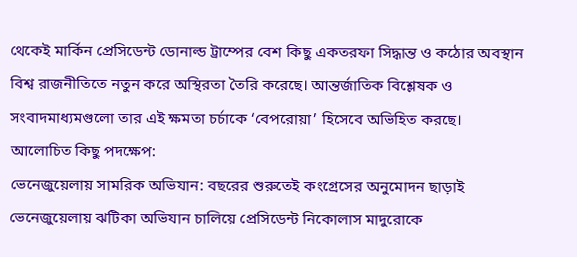থেকেই মার্কিন প্রেসিডেন্ট ডোনাল্ড ট্রাম্পের বেশ কিছু একতরফা সিদ্ধান্ত ও কঠোর অবস্থান বিশ্ব রাজনীতিতে নতুন করে অস্থিরতা তৈরি করেছে। আন্তর্জাতিক বিশ্লেষক ও সংবাদমাধ্যমগুলো তার এই ক্ষমতা চর্চাকে ‘বেপরোয়া’ হিসেবে অভিহিত করছে।
আলোচিত কিছু পদক্ষেপ:
ভেনেজুয়েলায় সামরিক অভিযান: বছরের শুরুতেই কংগ্রেসের অনুমোদন ছাড়াই ভেনেজুয়েলায় ঝটিকা অভিযান চালিয়ে প্রেসিডেন্ট নিকোলাস মাদুরোকে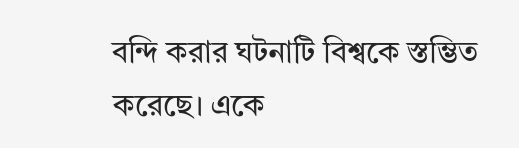বন্দি করার ঘটনাটি বিশ্বকে স্তম্ভিত করেছে। একে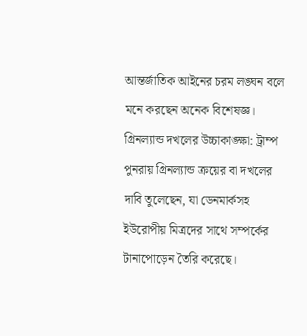আন্তর্জাতিক আইনের চরম লঙ্ঘন বলে মনে করছেন অনেক বিশেষজ্ঞ।
গ্রিনল্যান্ড দখলের উচ্চাকাঙ্ক্ষা: ট্রাম্প পুনরায় গ্রিনল্যান্ড ক্রয়ের বা দখলের দাবি তুলেছেন, যা ডেনমার্কসহ ইউরোপীয় মিত্রদের সাথে সম্পর্কের টানাপোড়েন তৈরি করেছে।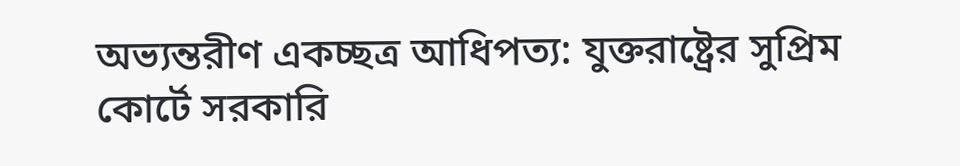অভ্যন্তরীণ একচ্ছত্র আধিপত্য: যুক্তরাষ্ট্রের সুপ্রিম কোর্টে সরকারি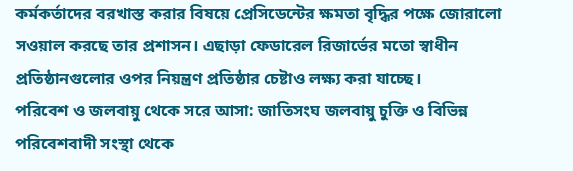কর্মকর্তাদের বরখাস্ত করার বিষয়ে প্রেসিডেন্টের ক্ষমতা বৃদ্ধির পক্ষে জোরালো সওয়াল করছে তার প্রশাসন। এছাড়া ফেডারেল রিজার্ভের মতো স্বাধীন প্রতিষ্ঠানগুলোর ওপর নিয়ন্ত্রণ প্রতিষ্ঠার চেষ্টাও লক্ষ্য করা যাচ্ছে।
পরিবেশ ও জলবায়ু থেকে সরে আসা: জাতিসংঘ জলবায়ু চুক্তি ও বিভিন্ন পরিবেশবাদী সংস্থা থেকে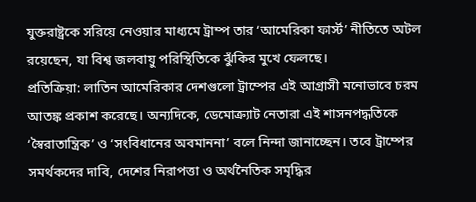যুক্তরাষ্ট্রকে সরিয়ে নেওয়ার মাধ্যমে ট্রাম্প তার ‘আমেরিকা ফার্স্ট’ নীতিতে অটল রয়েছেন, যা বিশ্ব জলবায়ু পরিস্থিতিকে ঝুঁকির মুখে ফেলছে।
প্রতিক্রিয়া: লাতিন আমেরিকার দেশগুলো ট্রাম্পের এই আগ্রাসী মনোভাবে চরম আতঙ্ক প্রকাশ করেছে। অন্যদিকে, ডেমোক্র্যাট নেতারা এই শাসনপদ্ধতিকে ‘স্বৈরাতান্ত্রিক’ ও ‘সংবিধানের অবমাননা’ বলে নিন্দা জানাচ্ছেন। তবে ট্রাম্পের সমর্থকদের দাবি, দেশের নিরাপত্তা ও অর্থনৈতিক সমৃদ্ধির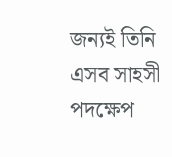জন্যই তিনি এসব সাহসী পদক্ষেপ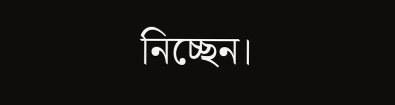নিচ্ছেন।